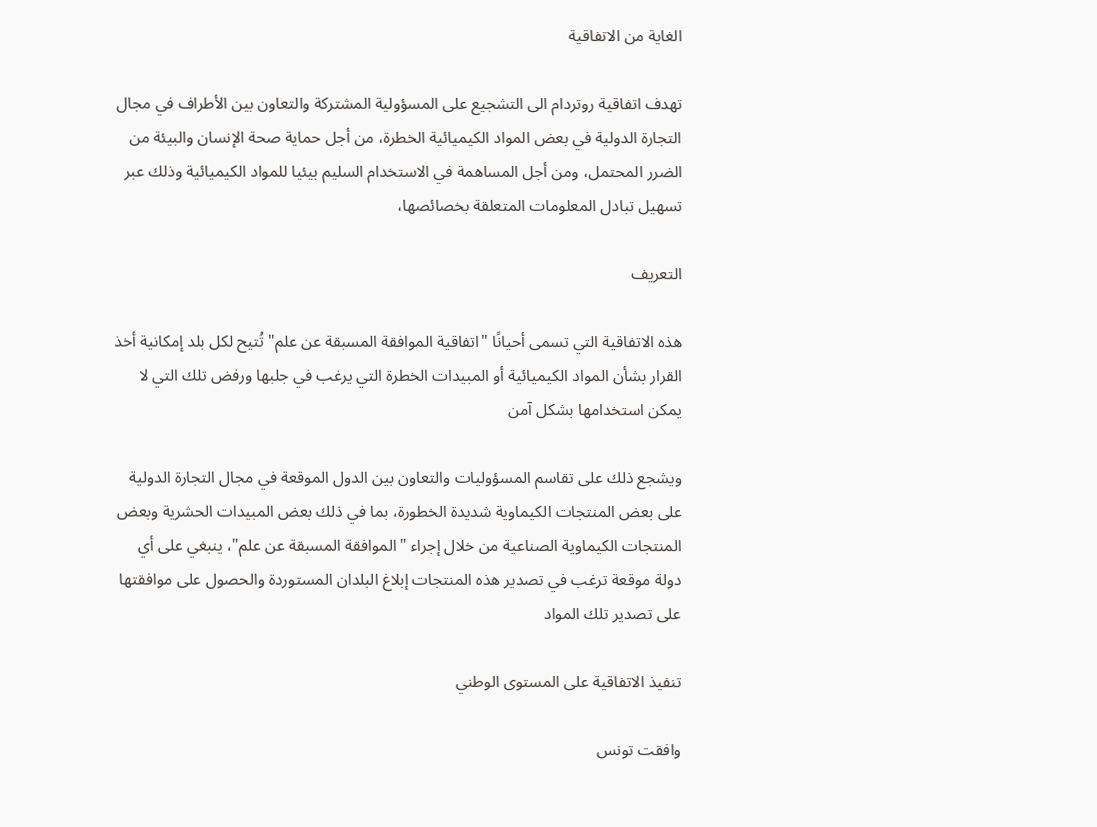الغاية من الاتفاقية

تهدف اتفاقية روتردام الى التشجيع على المسؤولية المشتركة والتعاون بين الأطراف في مجال التجارة الدولية في بعض المواد الكيميائية الخطرة، من أجل حماية صحة الإنسان والبيئة من الضرر المحتمل، ومن أجل المساهمة في الاستخدام السليم بيئيا للمواد الكيميائية وذلك عبر تسهيل تبادل المعلومات المتعلقة بخصائصها،

التعريف

هذه الاتفاقية التي تسمى أحيانًا "اتفاقية الموافقة المسبقة عن علم" تُتيح لكل بلد إمكانية أخذ القرار بشأن المواد الكيميائية أو المبيدات الخطرة التي يرغب في جلبها ورفض تلك التي لا يمكن استخدامها بشكل آمن

ويشجع ذلك على تقاسم المسؤوليات والتعاون بين الدول الموقعة في مجال التجارة الدولية على بعض المنتجات الكيماوية شديدة الخطورة، بما في ذلك بعض المبيدات الحشرية وبعض المنتجات الكيماوية الصناعية من خلال إجراء "الموافقة المسبقة عن علم"، ينبغي على أي دولة موقعة ترغب في تصدير هذه المنتجات إبلاغ البلدان المستوردة والحصول على موافقتها على تصدير تلك المواد

تنفيذ الاتفاقية على المستوى الوطني

وافقت تونس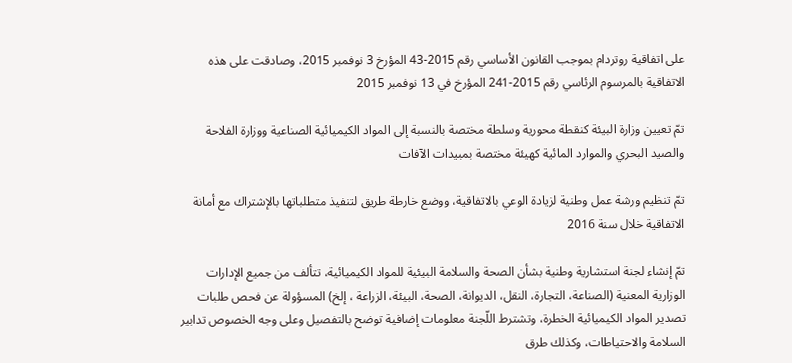على اتفاقية روتردام بموجب القانون الأساسي رقم 2015-43 المؤرخ 3 نوفمبر 2015، وصادقت على هذه الاتفاقية بالمرسوم الرئاسي رقم 2015-241 المؤرخ في 13 نوفمبر 2015

تمّ تعيين وزارة البيئة كنقطة محورية وسلطة مختصة بالنسبة إلى المواد الكيميائية الصناعية ووزارة الفلاحة والصيد البحري والموارد المائية كهيئة مختصة بمبيدات الآفات

تمّ تنظيم ورشة عمل وطنية لزيادة الوعي بالاتفاقية، ووضع خارطة طريق لتنفيذ متطلباتها بالإشتراك مع أمانة الاتفاقية خلال سنة 2016

تمّ إنشاء لجنة استشارية وطنية بشأن الصحة والسلامة البيئية للمواد الكيميائية، تتألف من جميع الإدارات الوزارية المعنية (الصناعة، التجارة، النقل، الديوانة، الصحة، البيئة، الزراعة ، إلخ) المسؤولة عن فحص طلبات تصدير المواد الكيميائية الخطرة، وتشترط اللّجنة معلومات إضافية توضح بالتفصيل وعلى وجه الخصوص تدابير السلامة والاحتياطات، وكذلك طرق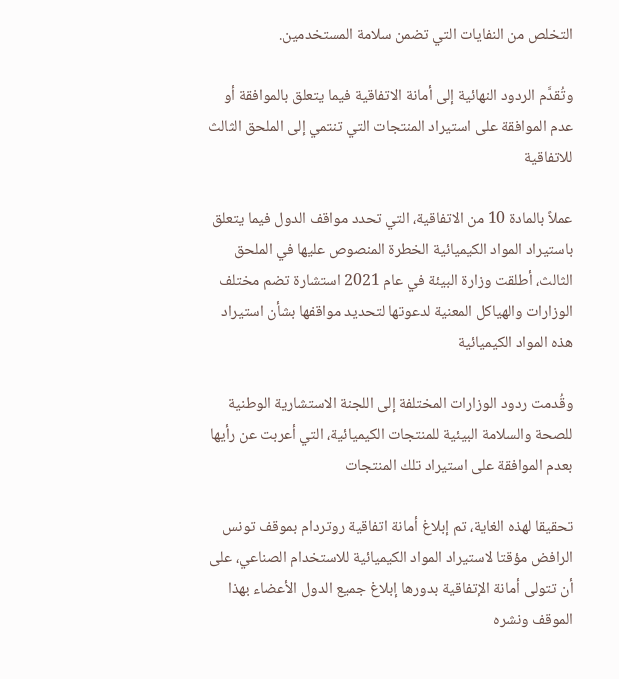التخلص من النفايات التي تضمن سلامة المستخدمين.

وتُقدَّم الردود النهائية إلى أمانة الاتفاقية فيما يتعلق بالموافقة أو عدم الموافقة على استيراد المنتجات التي تنتمي إلى الملحق الثالث للاتفاقية

عملاً بالمادة 10 من الاتفاقية، التي تحدد مواقف الدول فيما يتعلق باستيراد المواد الكيميائية الخطرة المنصوص عليها في الملحق الثالث، أطلقت وزارة البيئة في عام 2021 استشارة تضم مختلف الوزارات والهياكل المعنية لدعوتها لتحديد مواقفها بشأن استيراد هذه المواد الكيميائية

وقُدمت ردود الوزارات المختلفة إلى اللجنة الاستشارية الوطنية للصحة والسلامة البيئية للمنتجات الكيميائية، التي أعربت عن رأيها بعدم الموافقة على استيراد تلك المنتجات

تحقيقا لهذه الغاية، تم إبلاغ أمانة اتفاقية روتردام بموقف تونس الرافض مؤقتا لاستيراد المواد الكيميائية للاستخدام الصناعي، على أن تتولى أمانة الإتفاقية بدورها إبلاغ جميع الدول الأعضاء بهذا الموقف ونشره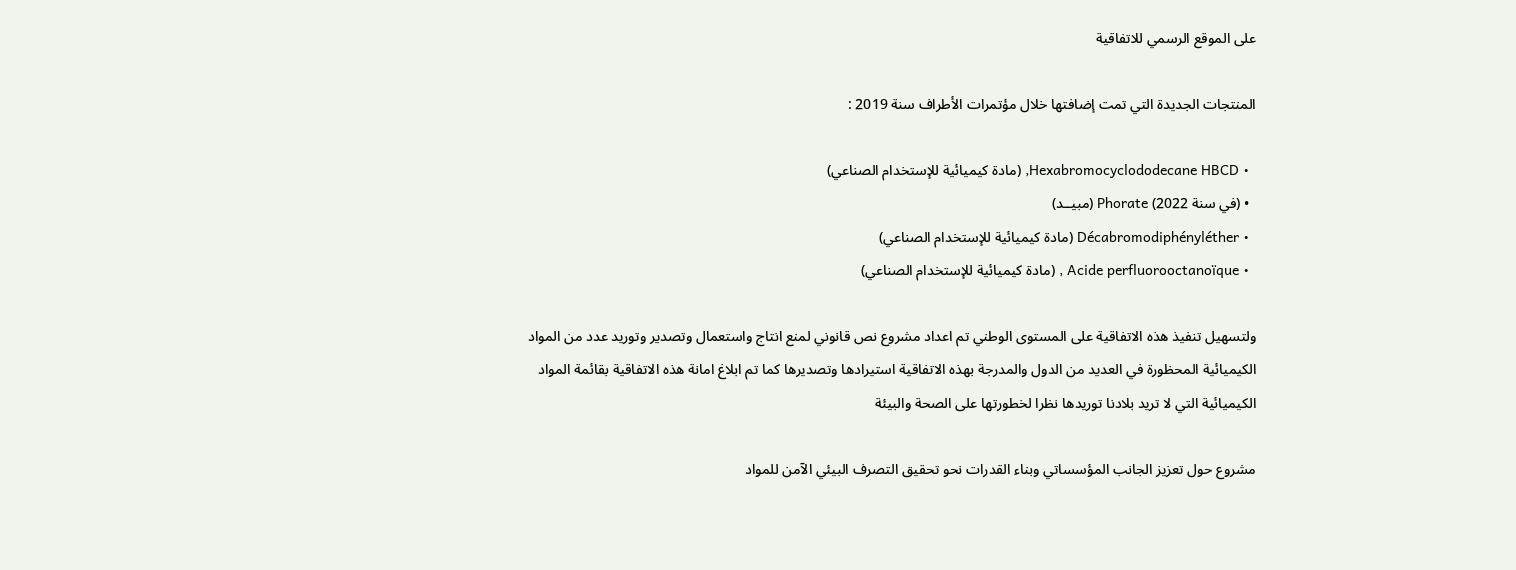على الموقع الرسمي للاتفاقية

المنتجات الجديدة التي تمت إضافتها خلال مؤتمرات الأطراف سنة 2019 :

  • Hexabromocyclododecane HBCD, (مادة كيميائية للإستخدام الصناعي)
  • (في سنة 2022) Phorate (مبيــد)
  • Décabromodiphényléther (مادة كيميائية للإستخدام الصناعي)
  • Acide perfluorooctanoïque , (مادة كيميائية للإستخدام الصناعي)

ولتسهيل تنفيذ هذه الاتفاقية على المستوى الوطني تم اعداد مشروع نص قانوني لمنع انتاج واستعمال وتصدير وتوريد عدد من المواد الكيميائية المحظورة في العديد من الدول والمدرجة بهذه الاتفاقية استيرادها وتصديرها كما تم ابلاغ امانة هذه الاتفاقية بقائمة المواد الكيميائية التي لا تريد بلادنا توريدها نظرا لخطورتها على الصحة والبيئة

مشروع حول تعزيز الجانب المؤسساتي وبناء القدرات نحو تحقيق التصرف البيئي الآمن للمواد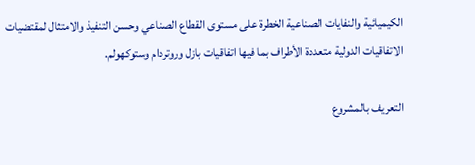الكيميائية والنفايات الصناعية الخطرة على مستوى القطاع الصناعي وحسن التنفيذ والامتثال لمقتضيات الاتفاقيات الدولية متعددة الأطراف بما فيها اتفاقيات بازل وروتردام وستوكهولم.

التعريف بالمشروع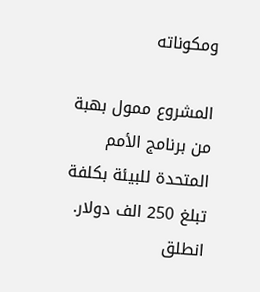ومكوناته

المشروع ممول بهبة من برنامج الأمم المتحدة للبيئة بكلفة تبلغ 250 الف دولار. انطلق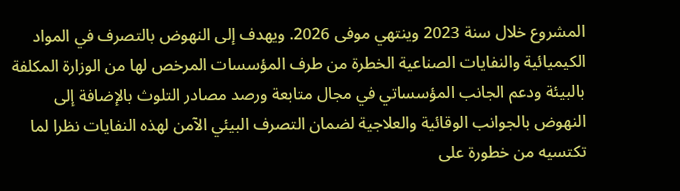المشروع خلال سنة 2023 وينتهي موفى 2026. ويهدف إلى النهوض بالتصرف في المواد الكيميائية والنفايات الصناعية الخطرة من طرف المؤسسات المرخص لها من الوزارة المكلفة بالبيئة ودعم الجانب المؤسساتي في مجال متابعة ورصد مصادر التلوث بالإضافة إلى النهوض بالجوانب الوقائية والعلاجية لضمان التصرف البيئي الآمن لهذه النفايات نظرا لما تكتسيه من خطورة على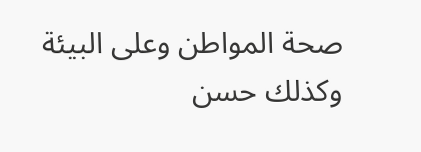صحة المواطن وعلى البيئة وكذلك حسن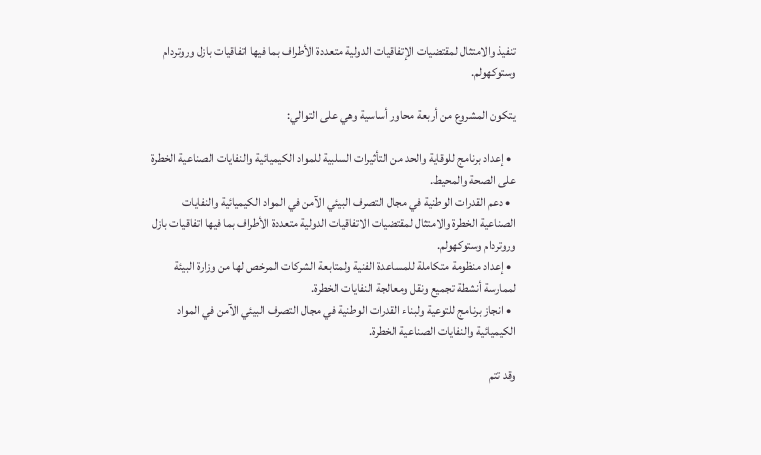تنفيذ والامتثال لمقتضيات الإتفاقيات الدولية متعددة الأطراف بما فيها اتفاقيات بازل وروتردام وستوكهولم.

يتكون المشروع من أربعة محاور أساسية وهي على التوالي:

  • إعداد برنامج للوقاية والحد من التأثيرات السلبية للمواد الكيميائية والنفايات الصناعية الخطرة على الصحة والمحيط.
  • دعم القدرات الوطنية في مجال التصرف البيئي الآمن في المواد الكيميائية والنفايات الصناعية الخطرة والامتثال لمقتضيات الاتفاقيات الدولية متعددة الأطراف بما فيها اتفاقيات بازل وروتردام وستوكهولم.
  • إعداد منظومة متكاملة للمساعدة الفنية ولمتابعة الشركات المرخص لها من وزارة البيئة لممارسة أنشطة تجميع ونقل ومعالجة النفايات الخطرة.
  • انجاز برنامج للتوعية ولبناء القدرات الوطنية في مجال التصرف البيئي الآمن في المواد الكيميائية والنفايات الصناعية الخطرة.

وقد تتم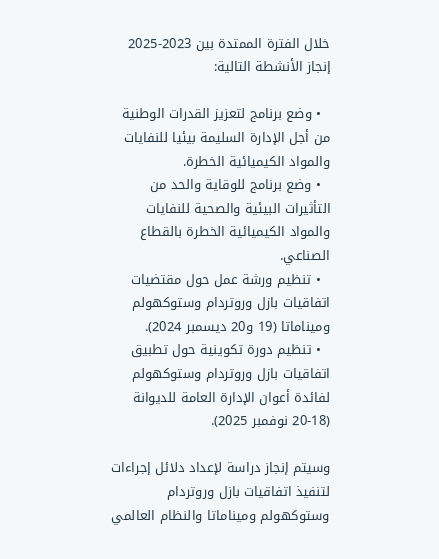خلال الفترة الممتدة بين 2023-2025 إنجاز الأنشطة التالية:

  • وضع برنامج لتعزيز القدرات الوطنية من أجل الإدارة السليمة بيئيا للنفايات والمواد الكيميائية الخطرة.
  • وضع برنامج للوقاية والحد من التأثيرات البيئية والصحية للنفايات والمواد الكيميائية الخطرة بالقطاع الصناعي.
  • تنظيم ورشة عمل حول مقتضيات اتفاقيات بازل وروتردام وستوكهولم وميناماتا (19 و20 ديسمبر 2024).
  • تنظيم دورة تكوينية حول تطبيق اتفاقيات بازل وروتردام وستوكهولم لفائدة أعوان الإدارة العامة للديوانة (18-20 نوفمبر 2025).

وسيتم إنجاز دراسة لإعداد دلائل إجراءات لتنفيذ اتفاقيات بازل وروتردام وستوكهولم وميناماتا والنظام العالمي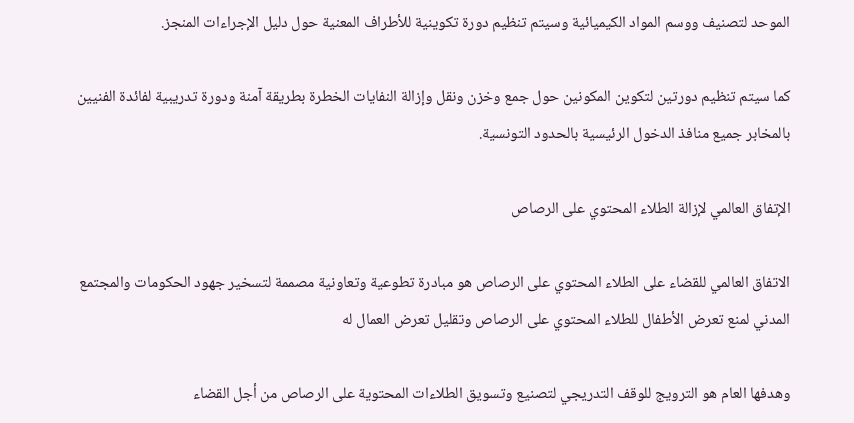الموحد لتصنيف ووسم المواد الكيميائية وسيتم تنظيم دورة تكوينية للأطراف المعنية حول دليل الإجراءات المنجز.

كما سيتم تنظيم دورتين لتكوين المكونين حول جمع وخزن ونقل وإزالة النفايات الخطرة بطريقة آمنة ودورة تدريبية لفائدة الفنيين بالمخابر جميع منافذ الدخول الرئيسية بالحدود التونسية.

الإتفاق العالمي لإزالة الطلاء المحتوي على الرصاص

الاتفاق العالمي للقضاء على الطلاء المحتوي على الرصاص هو مبادرة تطوعية وتعاونية مصممة لتسخير جهود الحكومات والمجتمع المدني لمنع تعرض الأطفال للطلاء المحتوي على الرصاص وتقليل تعرض العمال له

وهدفها العام هو الترويج للوقف التدريجي لتصنيع وتسويق الطلاءات المحتوية على الرصاص من أجل القضاء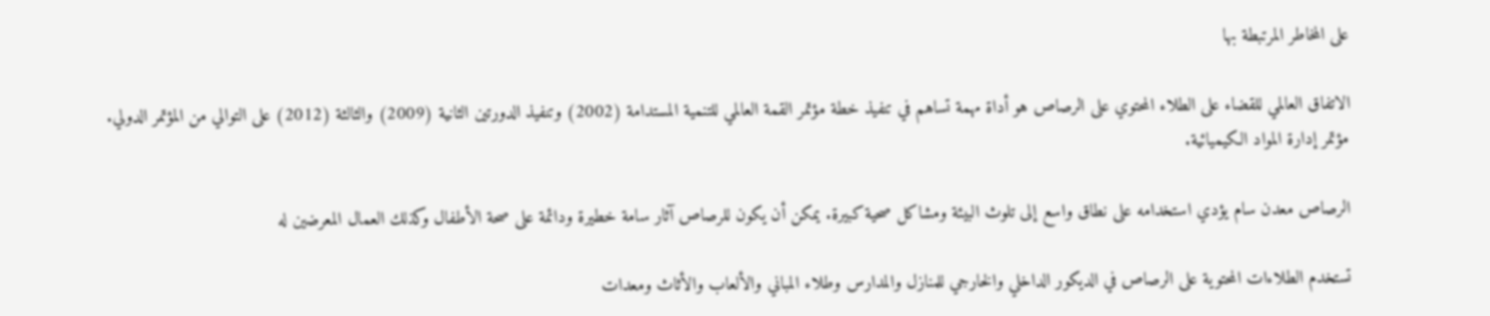على المخاطر المرتبطة بها

الاتفاق العالمي للقضاء على الطلاء المحتوي على الرصاص هو أداة مهمة تساهم في تنفيذ خطة مؤتمر القمة العالمي للتنمية المستدامة (2002) وتنفيذ الدورتين الثانية (2009) والثالثة (2012) على التوالي من المؤتمر الدولي. مؤتمر إدارة المواد الكيميائية.

الرصاص معدن سام يؤدي استخدامه على نطاق واسع إلى تلوث البيئة ومشاكل صحية كبيرة. يمكن أن يكون للرصاص آثار سامة خطيرة ودائمة على صحة الأطفال وكذلك العمال المعرضين له

تستخدم الطلاءات المحتوية على الرصاص في الديكور الداخلي والخارجي للمنازل والمدارس وطلاء المباني والألعاب والأثاث ومعدات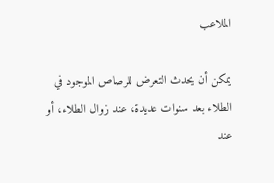الملاعب

يمكن أن يحدث التعرض للرصاص الموجود في الطلاء بعد سنوات عديدة، عند زوال الطلاء، أو عند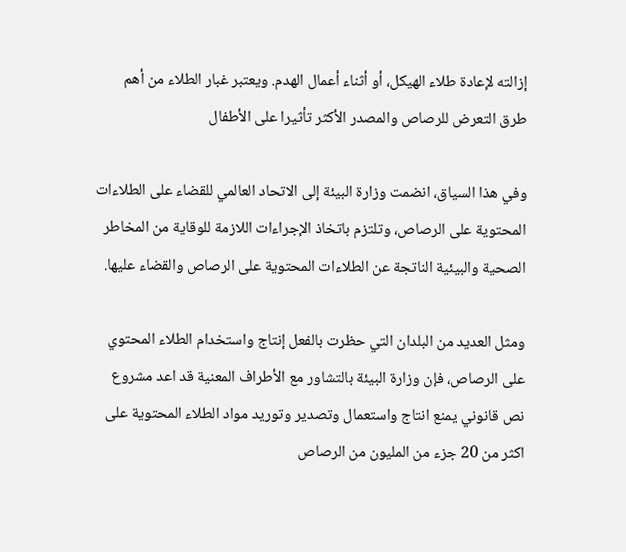إزالته لإعادة طلاء الهيكل، أو أثناء أعمال الهدم. ويعتبر غبار الطلاء من أهم طرق التعرض للرصاص والمصدر الأكثر تأثيرا على الأطفال

وفي هذا السياق، انضمت وزارة البيئة إلى الاتحاد العالمي للقضاء على الطلاءات المحتوية على الرصاص، وتلتزم باتخاذ الإجراءات اللازمة للوقاية من المخاطر الصحية والبيئية الناتجة عن الطلاءات المحتوية على الرصاص والقضاء عليها.

ومثل العديد من البلدان التي حظرت بالفعل إنتاج واستخدام الطلاء المحتوي على الرصاص، فإن وزارة البيئة بالتشاور مع الأطراف المعنية قد اعد مشروع نص قانوني يمنع انتاج واستعمال وتصدير وتوريد مواد الطلاء المحتوية على اكثر من 20 جزء من المليون من الرصاص